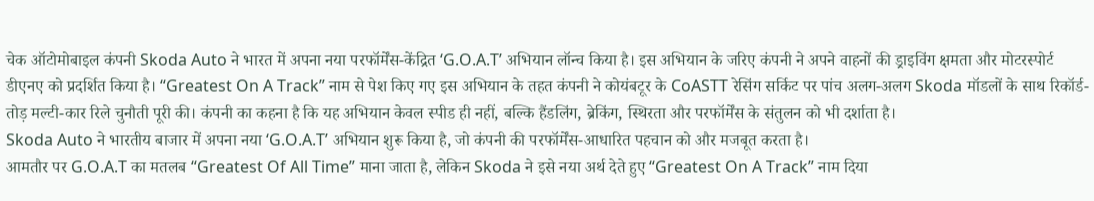चेक ऑटोमोबाइल कंपनी Skoda Auto ने भारत में अपना नया परफॉर्मेंस-केंद्रित ‘G.O.A.T’ अभियान लॉन्च किया है। इस अभियान के जरिए कंपनी ने अपने वाहनों की ड्राइविंग क्षमता और मोटरस्पोर्ट डीएनए को प्रदर्शित किया है। “Greatest On A Track” नाम से पेश किए गए इस अभियान के तहत कंपनी ने कोयंबटूर के CoASTT रेसिंग सर्किट पर पांच अलग-अलग Skoda मॉडलों के साथ रिकॉर्ड-तोड़ मल्टी-कार रिले चुनौती पूरी की। कंपनी का कहना है कि यह अभियान केवल स्पीड ही नहीं, बल्कि हैंडलिंग, ब्रेकिंग, स्थिरता और परफॉर्मेंस के संतुलन को भी दर्शाता है।
Skoda Auto ने भारतीय बाजार में अपना नया ‘G.O.A.T’ अभियान शुरू किया है, जो कंपनी की परफॉर्मेंस-आधारित पहचान को और मजबूत करता है।
आमतौर पर G.O.A.T का मतलब “Greatest Of All Time” माना जाता है, लेकिन Skoda ने इसे नया अर्थ देते हुए “Greatest On A Track” नाम दिया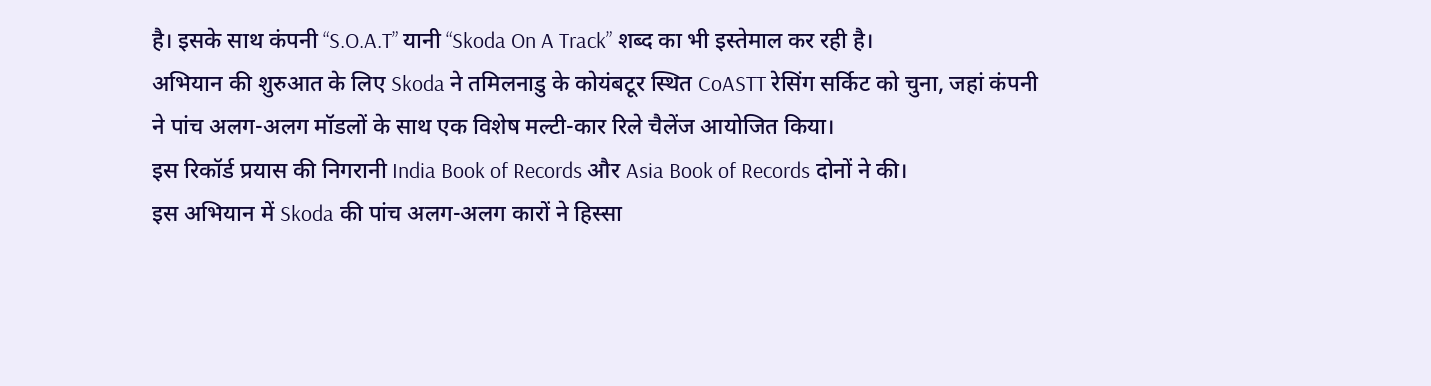है। इसके साथ कंपनी “S.O.A.T” यानी “Skoda On A Track” शब्द का भी इस्तेमाल कर रही है।
अभियान की शुरुआत के लिए Skoda ने तमिलनाडु के कोयंबटूर स्थित CoASTT रेसिंग सर्किट को चुना, जहां कंपनी ने पांच अलग-अलग मॉडलों के साथ एक विशेष मल्टी-कार रिले चैलेंज आयोजित किया।
इस रिकॉर्ड प्रयास की निगरानी India Book of Records और Asia Book of Records दोनों ने की।
इस अभियान में Skoda की पांच अलग-अलग कारों ने हिस्सा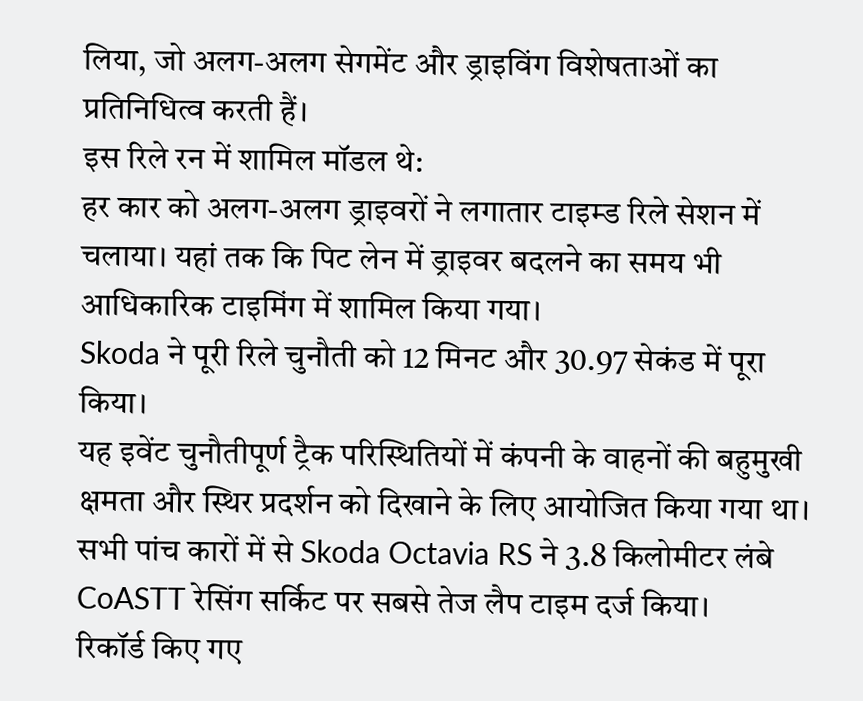लिया, जो अलग-अलग सेगमेंट और ड्राइविंग विशेषताओं का प्रतिनिधित्व करती हैं।
इस रिले रन में शामिल मॉडल थे:
हर कार को अलग-अलग ड्राइवरों ने लगातार टाइम्ड रिले सेशन में चलाया। यहां तक कि पिट लेन में ड्राइवर बदलने का समय भी आधिकारिक टाइमिंग में शामिल किया गया।
Skoda ने पूरी रिले चुनौती को 12 मिनट और 30.97 सेकंड में पूरा किया।
यह इवेंट चुनौतीपूर्ण ट्रैक परिस्थितियों में कंपनी के वाहनों की बहुमुखी क्षमता और स्थिर प्रदर्शन को दिखाने के लिए आयोजित किया गया था।
सभी पांच कारों में से Skoda Octavia RS ने 3.8 किलोमीटर लंबे CoASTT रेसिंग सर्किट पर सबसे तेज लैप टाइम दर्ज किया।
रिकॉर्ड किए गए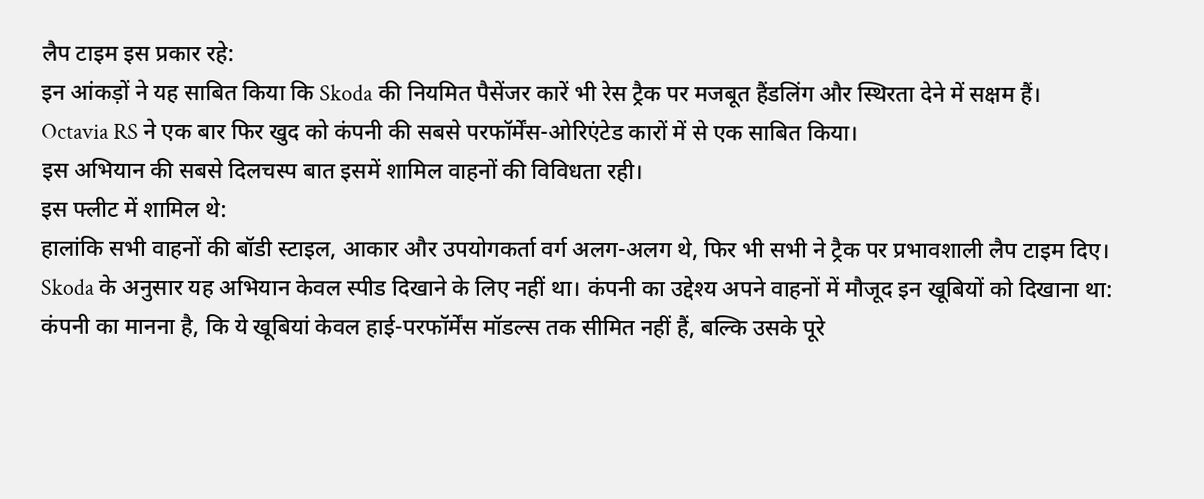लैप टाइम इस प्रकार रहे:
इन आंकड़ों ने यह साबित किया कि Skoda की नियमित पैसेंजर कारें भी रेस ट्रैक पर मजबूत हैंडलिंग और स्थिरता देने में सक्षम हैं।
Octavia RS ने एक बार फिर खुद को कंपनी की सबसे परफॉर्मेंस-ओरिएंटेड कारों में से एक साबित किया।
इस अभियान की सबसे दिलचस्प बात इसमें शामिल वाहनों की विविधता रही।
इस फ्लीट में शामिल थे:
हालांकि सभी वाहनों की बॉडी स्टाइल, आकार और उपयोगकर्ता वर्ग अलग-अलग थे, फिर भी सभी ने ट्रैक पर प्रभावशाली लैप टाइम दिए।
Skoda के अनुसार यह अभियान केवल स्पीड दिखाने के लिए नहीं था। कंपनी का उद्देश्य अपने वाहनों में मौजूद इन खूबियों को दिखाना था:
कंपनी का मानना है, कि ये खूबियां केवल हाई-परफॉर्मेंस मॉडल्स तक सीमित नहीं हैं, बल्कि उसके पूरे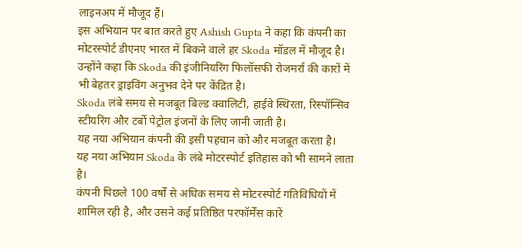लाइनअप में मौजूद हैं।
इस अभियान पर बात करते हुए Ashish Gupta ने कहा कि कंपनी का मोटरस्पोर्ट डीएनए भारत में बिकने वाले हर Skoda मॉडल में मौजूद है।
उन्होंने कहा कि Skoda की इंजीनियरिंग फिलॉसफी रोजमर्रा की कारों में भी बेहतर ड्राइविंग अनुभव देने पर केंद्रित है।
Skoda लंबे समय से मजबूत बिल्ड क्वालिटी, हाईवे स्थिरता, रिस्पॉन्सिव स्टीयरिंग और टर्बो पेट्रोल इंजनों के लिए जानी जाती है।
यह नया अभियान कंपनी की इसी पहचान को और मजबूत करता है।
यह नया अभियान Skoda के लंबे मोटरस्पोर्ट इतिहास को भी सामने लाता है।
कंपनी पिछले 100 वर्षों से अधिक समय से मोटरस्पोर्ट गतिविधियों में शामिल रही है, और उसने कई प्रतिष्ठित परफॉर्मेंस कारें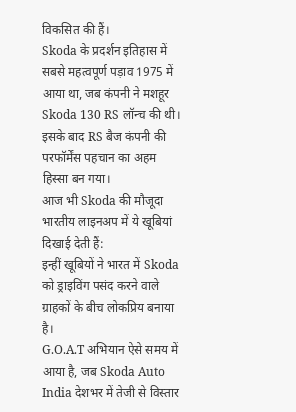विकसित की हैं।
Skoda के प्रदर्शन इतिहास में सबसे महत्वपूर्ण पड़ाव 1975 में आया था, जब कंपनी ने मशहूर Skoda 130 RS लॉन्च की थी।
इसके बाद RS बैज कंपनी की परफॉर्मेंस पहचान का अहम हिस्सा बन गया।
आज भी Skoda की मौजूदा भारतीय लाइनअप में ये खूबियां दिखाई देती हैं:
इन्हीं खूबियों ने भारत में Skoda को ड्राइविंग पसंद करने वाले ग्राहकों के बीच लोकप्रिय बनाया है।
G.O.A.T अभियान ऐसे समय में आया है, जब Skoda Auto India देशभर में तेजी से विस्तार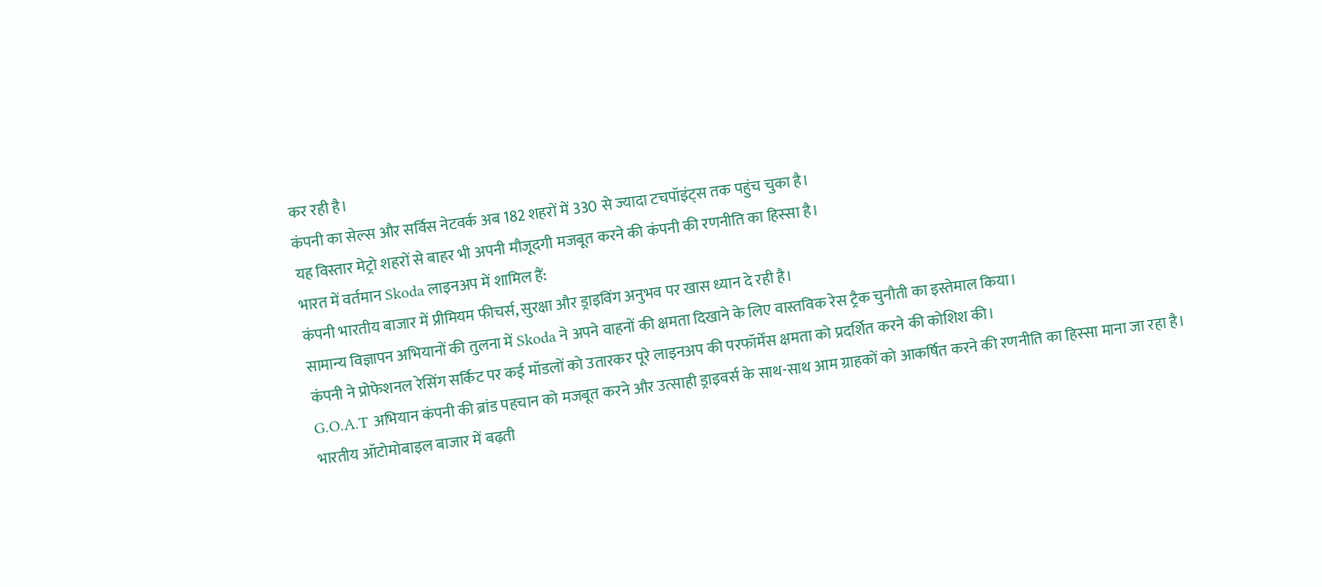कर रही है।
कंपनी का सेल्स और सर्विस नेटवर्क अब 182 शहरों में 330 से ज्यादा टचपॉइंट्स तक पहुंच चुका है।
यह विस्तार मेट्रो शहरों से बाहर भी अपनी मौजूदगी मजबूत करने की कंपनी की रणनीति का हिस्सा है।
भारत में वर्तमान Skoda लाइनअप में शामिल हैं:
कंपनी भारतीय बाजार में प्रीमियम फीचर्स, सुरक्षा और ड्राइविंग अनुभव पर खास ध्यान दे रही है।
सामान्य विज्ञापन अभियानों की तुलना में Skoda ने अपने वाहनों की क्षमता दिखाने के लिए वास्तविक रेस ट्रैक चुनौती का इस्तेमाल किया।
कंपनी ने प्रोफेशनल रेसिंग सर्किट पर कई मॉडलों को उतारकर पूरे लाइनअप की परफॉर्मेंस क्षमता को प्रदर्शित करने की कोशिश की।
G.O.A.T अभियान कंपनी की ब्रांड पहचान को मजबूत करने और उत्साही ड्राइवर्स के साथ-साथ आम ग्राहकों को आकर्षित करने की रणनीति का हिस्सा माना जा रहा है।
भारतीय ऑटोमोबाइल बाजार में बढ़ती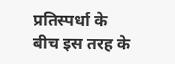प्रतिस्पर्धा के बीच इस तरह के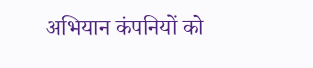अभियान कंपनियों को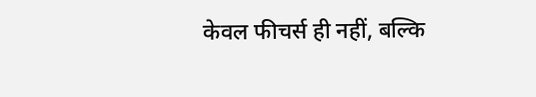केवल फीचर्स ही नहीं, बल्कि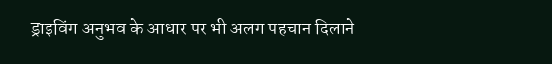ड्राइविंग अनुभव के आधार पर भी अलग पहचान दिलाने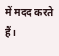में मदद करते हैं।